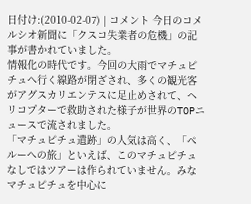日付け:(2010-02-07) | コメント 今日のコメルシオ新聞に「クスコ失業者の危機」の記事が書かれていました。
情報化の時代です。今回の大雨でマチュピチュへ行く線路が閉ざされ、多くの観光客がアグスカリエンテスに足止めされて、ヘリコプターで救助された様子が世界のTOPニュースで流されました。
「マチュピチュ遺跡」の人気は高く、「ペルーへの旅」といえば、このマチュピチュなしではツアーは作られていません。みなマチュピチュを中心に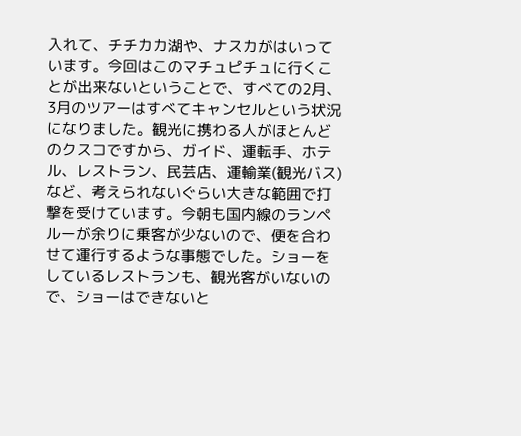入れて、チチカカ湖や、ナスカがはいっています。今回はこのマチュピチュに行くことが出来ないということで、すべての2月、3月のツアーはすべてキャンセルという状況になりました。観光に携わる人がほとんどのクスコですから、ガイド、運転手、ホテル、レストラン、民芸店、運輸業(観光バス)など、考えられないぐらい大きな範囲で打撃を受けています。今朝も国内線のランペルーが余りに乗客が少ないので、便を合わせて運行するような事態でした。ショーをしているレストランも、観光客がいないので、ショーはできないと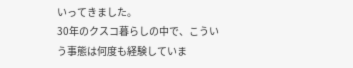いってきました。
30年のクスコ暮らしの中で、こういう事態は何度も経験していま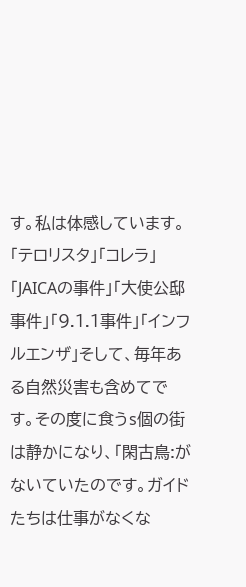す。私は体感しています。「テロリスタ」「コレラ」「JAICAの事件」「大使公邸事件」「9.1.1事件」「インフルエンザ」そして、毎年ある自然災害も含めてです。その度に食うs個の街は静かになり、「閑古鳥:がないていたのです。ガイドたちは仕事がなくな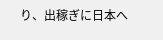り、出稼ぎに日本へ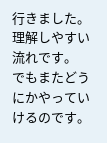行きました。理解しやすい流れです。
でもまたどうにかやっていけるのです。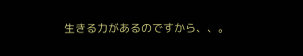生きる力があるのですから、、。